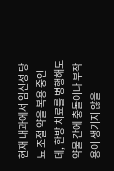현재 내과에서 임신성 당뇨 조절 약을 복용 중인데, 한방 치료를 병행해도 약물 간에 충돌이나 부작용이 생기지 않을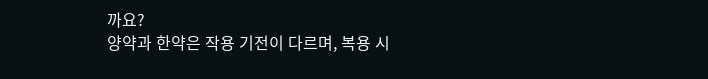까요?
양약과 한약은 작용 기전이 다르며, 복용 시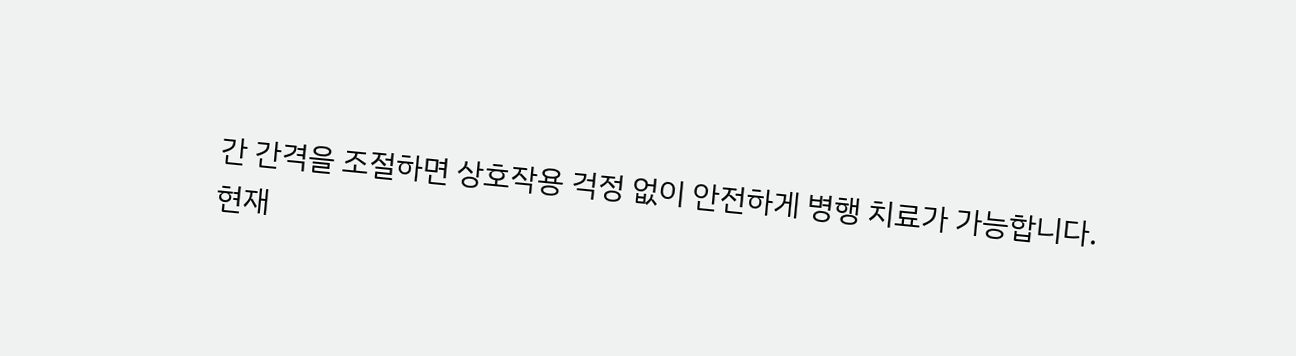간 간격을 조절하면 상호작용 걱정 없이 안전하게 병행 치료가 가능합니다.
현재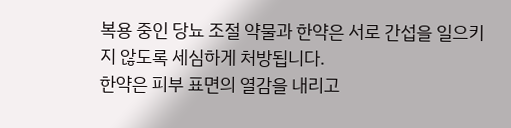복용 중인 당뇨 조절 약물과 한약은 서로 간섭을 일으키지 않도록 세심하게 처방됩니다.
한약은 피부 표면의 열감을 내리고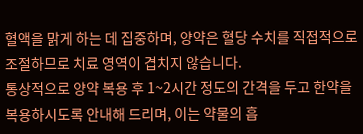혈액을 맑게 하는 데 집중하며, 양약은 혈당 수치를 직접적으로 조절하므로 치료 영역이 겹치지 않습니다.
통상적으로 양약 복용 후 1~2시간 정도의 간격을 두고 한약을 복용하시도록 안내해 드리며, 이는 약물의 흡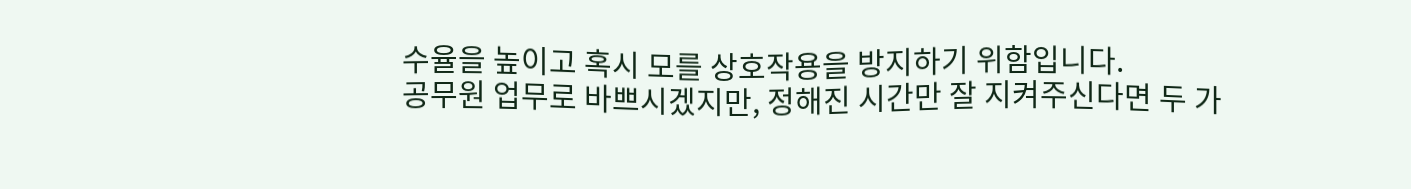수율을 높이고 혹시 모를 상호작용을 방지하기 위함입니다.
공무원 업무로 바쁘시겠지만, 정해진 시간만 잘 지켜주신다면 두 가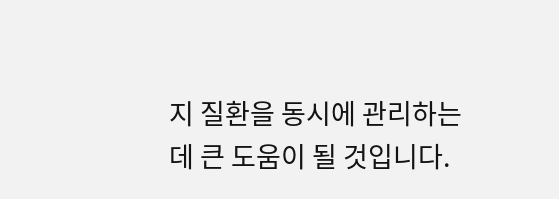지 질환을 동시에 관리하는 데 큰 도움이 될 것입니다.